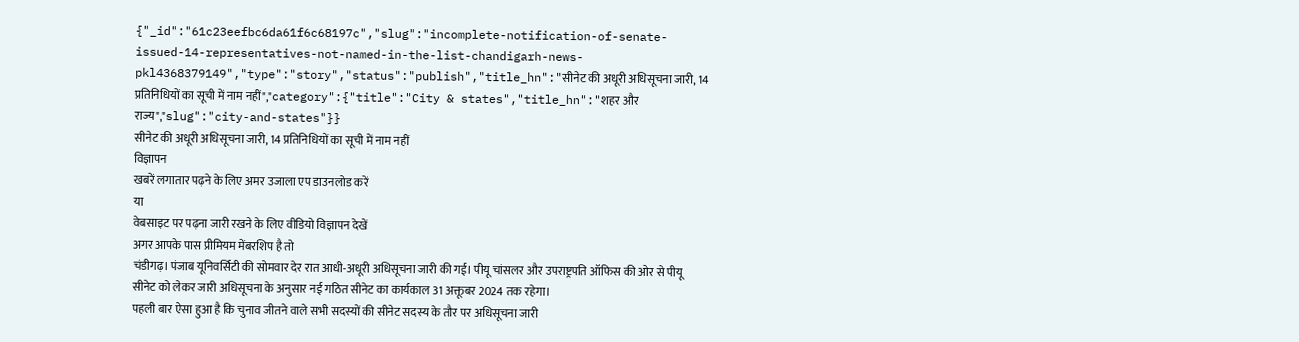{"_id":"61c23eefbc6da61f6c68197c","slug":"incomplete-notification-of-senate-issued-14-representatives-not-named-in-the-list-chandigarh-news-pkl4368379149","type":"story","status":"publish","title_hn":"सीनेट की अधूरी अधिसूचना जारी, 14 प्रतिनिधियों का सूची में नाम नहीं","category":{"title":"City & states","title_hn":"शहर और राज्य","slug":"city-and-states"}}
सीनेट की अधूरी अधिसूचना जारी, 14 प्रतिनिधियों का सूची में नाम नहीं
विज्ञापन
खबरें लगातार पढ़ने के लिए अमर उजाला एप डाउनलोड करें
या
वेबसाइट पर पढ़ना जारी रखने के लिए वीडियो विज्ञापन देखें
अगर आपके पास प्रीमियम मेंबरशिप है तो
चंडीगढ़। पंजाब यूनिवर्सिटी की सोमवार देर रात आधी-अधूरी अधिसूचना जारी की गई। पीयू चांसलर और उपराष्ट्रपति ऑफिस की ओर से पीयू सीनेट को लेकर जारी अधिसूचना के अनुसार नई गठित सीनेट का कार्यकाल 31 अक्तूबर 2024 तक रहेगा।
पहली बार ऐसा हुआ है कि चुनाव जीतने वाले सभी सदस्यों की सीनेट सदस्य के तौर पर अधिसूचना जारी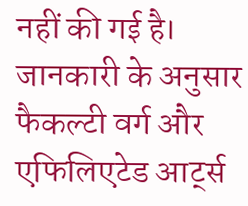नहीं की गई है। जानकारी के अनुसार फैकल्टी वर्ग और एफिलिएटेड आर्ट्स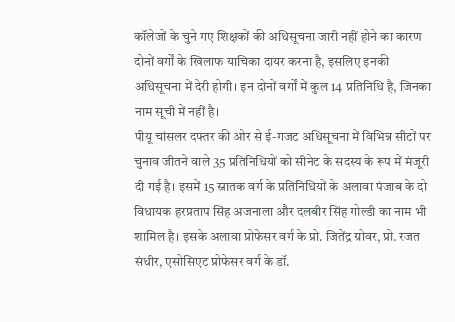कॉलेजों के चुने गए शिक्षकों की अधिसूचना जारी नहीं होने का कारण दोनों वर्गों के खिलाफ याचिका दायर करना है, इसलिए इनकी अधिसूचना में देरी होगी। इन दोनों वर्गों में कुल 14 प्रतिनिधि है, जिनका नाम सूची में नहीं है।
पीयू चांसलर दफ्तर की ओर से ई-गजट अधिसूचना में विभिन्न सीटों पर चुनाव जीतने वाले 35 प्रतिनिधियों को सीनेट के सदस्य के रूप में मंजूरी दी गई है। इसमें 15 स्नातक वर्ग के प्रतिनिधियों के अलावा पंजाब के दो विधायक हरप्रताप सिंह अजनाला और दलबीर सिंह गोल्डी का नाम भी शामिल है। इसके अलावा प्रोफेसर वर्ग के प्रो. जितेंद्र ग्रोवर, प्रो. रजत संधीर, एसोसिएट प्रोफेसर वर्ग के डॉ.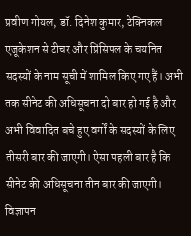प्रवीण गोयल, डॉ. दिनेश कुमार, टेक्निकल एजूकेशन से टीचर और प्रिंसिपल के चयनित सदस्यों के नाम सूची में शामिल किए गए हैं। अभी तक सीनेट की अधिसूचना दो बार हो गई है और अभी विवादित बचे हुए वर्गों के सदस्यों के लिए तीसरी बार की जाएगी। ऐसा पहली बार है कि सीनेट की अधिसूचना तीन बार की जाएगी।
विज्ञापन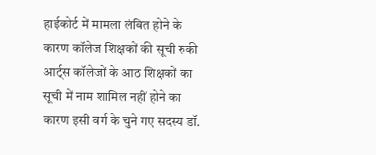हाईकोर्ट में मामला लंबित होने के कारण कॉलेज शिक्षकों की सूची रुकी
आर्ट्स कॉलेजों के आठ शिक्षकों का सूची में नाम शामिल नहीं होने का कारण इसी वर्ग के चुने गए सदस्य डॉ.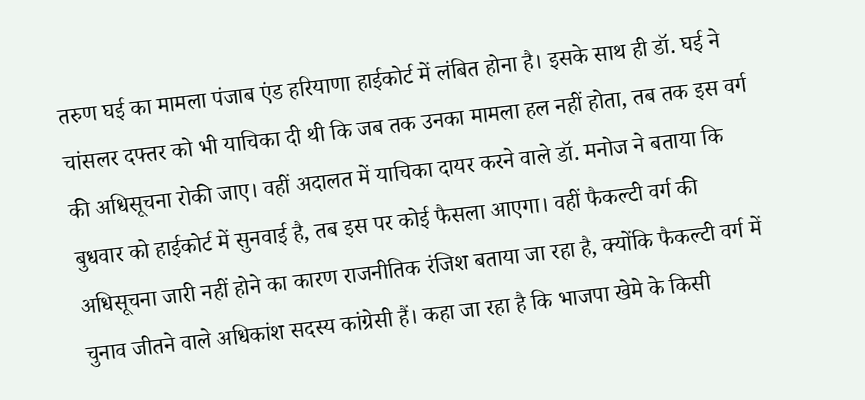तरुण घई का मामला पंजाब एंड हरियाणा हाईकोर्ट में लंबित होना है। इसके साथ ही डॉ. घई ने चांसलर दफ्तर को भी याचिका दी थी कि जब तक उनका मामला हल नहीं होता, तब तक इस वर्ग की अधिसूचना रोकी जाए। वहीं अदालत में याचिका दायर करने वाले डॉ. मनोज ने बताया कि बुधवार को हाईकोर्ट में सुनवाई है, तब इस पर कोई फैसला आएगा। वहीं फैकल्टी वर्ग की अधिसूचना जारी नहीं होने का कारण राजनीतिक रंजिश बताया जा रहा है, क्योंकि फैकल्टी वर्ग में चुनाव जीतने वाले अधिकांश सदस्य कांग्रेसी हैं। कहा जा रहा है कि भाजपा खेमे के किसी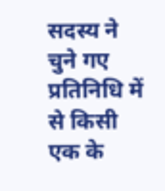सदस्य ने चुने गए प्रतिनिधि में से किसी एक के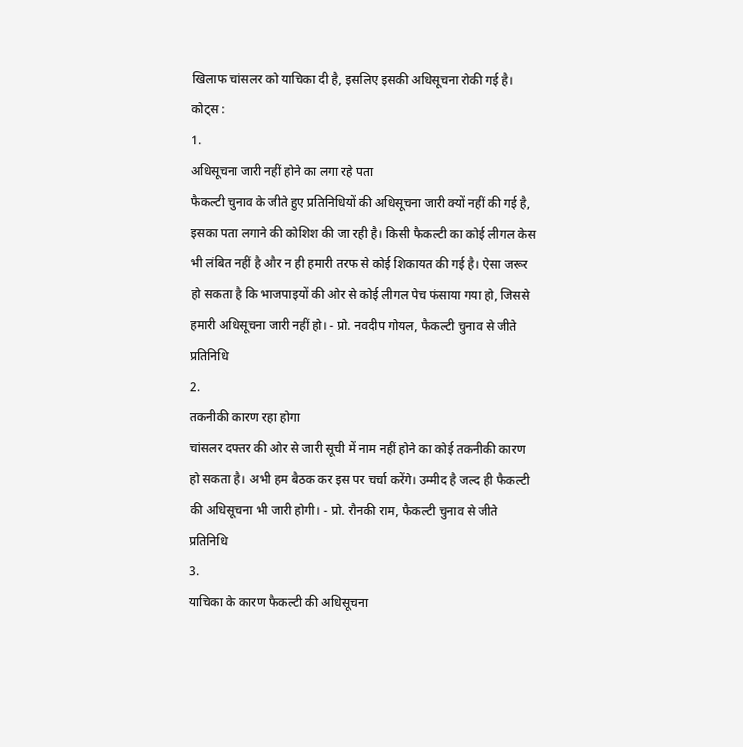खिलाफ चांसलर को याचिका दी है, इसलिए इसकी अधिसूचना रोकी गई है।
कोट्स :
1.
अधिसूचना जारी नहीं होने का लगा रहे पता
फैकल्टी चुनाव के जीते हुए प्रतिनिधियों की अधिसूचना जारी क्यों नहीं की गई है, इसका पता लगाने की कोशिश की जा रही है। किसी फैकल्टी का कोई लीगल केस भी लंबित नहीं है और न ही हमारी तरफ से कोई शिकायत की गई है। ऐसा जरूर हो सकता है कि भाजपाइयों की ओर से कोई लीगल पेच फंसाया गया हो, जिससे हमारी अधिसूचना जारी नहीं हो। - प्रो. नवदीप गोयल, फैकल्टी चुनाव से जीते प्रतिनिधि
2.
तकनीकी कारण रहा होगा
चांसलर दफ्तर की ओर से जारी सूची में नाम नहीं होने का कोई तकनीकी कारण हो सकता है। अभी हम बैठक कर इस पर चर्चा करेंगे। उम्मीद है जल्द ही फैकल्टी की अधिसूचना भी जारी होगी। - प्रो. रौनकी राम, फैकल्टी चुनाव से जीते प्रतिनिधि
3.
याचिका के कारण फैकल्टी की अधिसूचना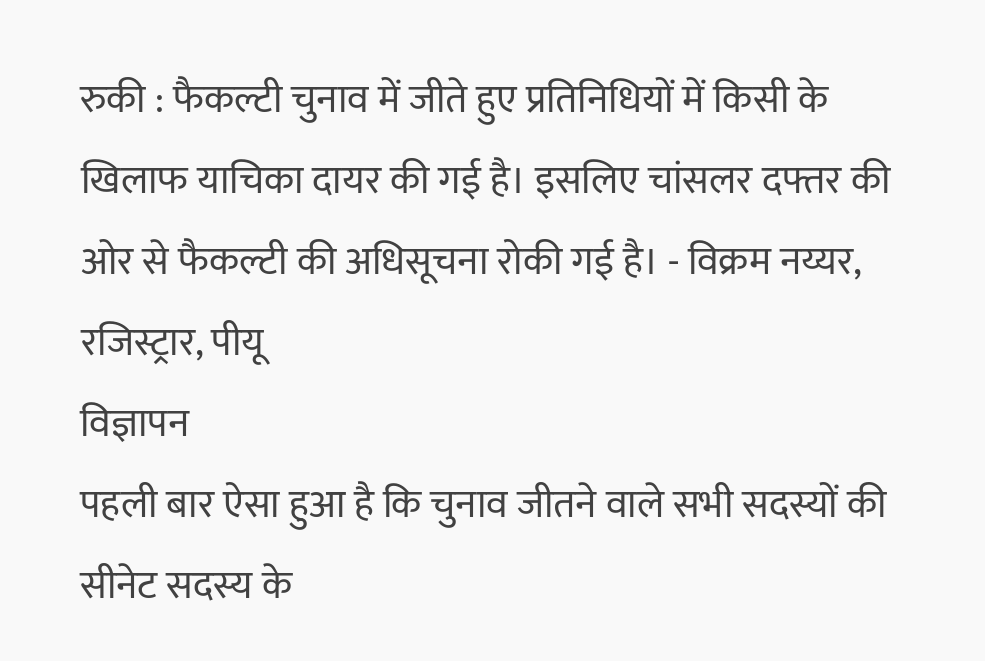रुकी : फैकल्टी चुनाव में जीते हुए प्रतिनिधियों में किसी के खिलाफ याचिका दायर की गई है। इसलिए चांसलर दफ्तर की ओर से फैकल्टी की अधिसूचना रोकी गई है। - विक्रम नय्यर, रजिस्ट्रार, पीयू
विज्ञापन
पहली बार ऐसा हुआ है कि चुनाव जीतने वाले सभी सदस्यों की सीनेट सदस्य के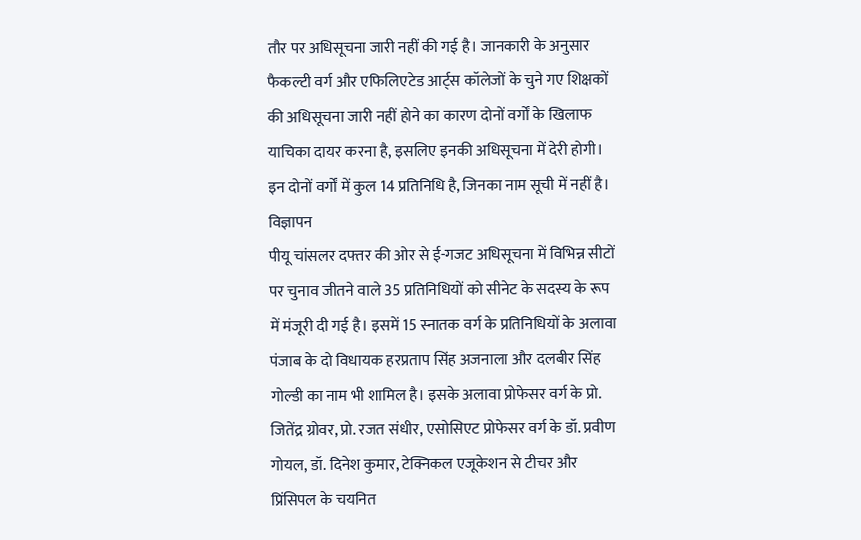तौर पर अधिसूचना जारी नहीं की गई है। जानकारी के अनुसार फैकल्टी वर्ग और एफिलिएटेड आर्ट्स कॉलेजों के चुने गए शिक्षकों की अधिसूचना जारी नहीं होने का कारण दोनों वर्गों के खिलाफ याचिका दायर करना है, इसलिए इनकी अधिसूचना में देरी होगी। इन दोनों वर्गों में कुल 14 प्रतिनिधि है, जिनका नाम सूची में नहीं है।
विज्ञापन
पीयू चांसलर दफ्तर की ओर से ई-गजट अधिसूचना में विभिन्न सीटों पर चुनाव जीतने वाले 35 प्रतिनिधियों को सीनेट के सदस्य के रूप में मंजूरी दी गई है। इसमें 15 स्नातक वर्ग के प्रतिनिधियों के अलावा पंजाब के दो विधायक हरप्रताप सिंह अजनाला और दलबीर सिंह गोल्डी का नाम भी शामिल है। इसके अलावा प्रोफेसर वर्ग के प्रो. जितेंद्र ग्रोवर, प्रो. रजत संधीर, एसोसिएट प्रोफेसर वर्ग के डॉ. प्रवीण गोयल, डॉ. दिनेश कुमार, टेक्निकल एजूकेशन से टीचर और प्रिंसिपल के चयनित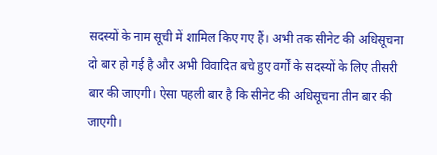सदस्यों के नाम सूची में शामिल किए गए हैं। अभी तक सीनेट की अधिसूचना दो बार हो गई है और अभी विवादित बचे हुए वर्गों के सदस्यों के लिए तीसरी बार की जाएगी। ऐसा पहली बार है कि सीनेट की अधिसूचना तीन बार की जाएगी।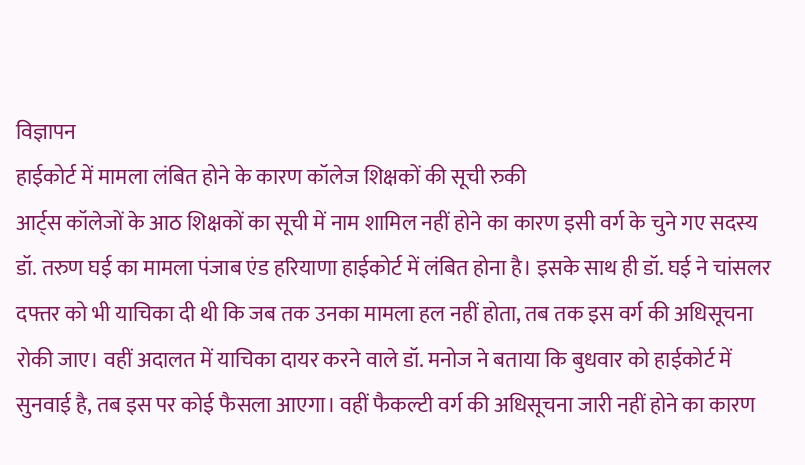विज्ञापन
हाईकोर्ट में मामला लंबित होने के कारण कॉलेज शिक्षकों की सूची रुकी
आर्ट्स कॉलेजों के आठ शिक्षकों का सूची में नाम शामिल नहीं होने का कारण इसी वर्ग के चुने गए सदस्य डॉ. तरुण घई का मामला पंजाब एंड हरियाणा हाईकोर्ट में लंबित होना है। इसके साथ ही डॉ. घई ने चांसलर दफ्तर को भी याचिका दी थी कि जब तक उनका मामला हल नहीं होता, तब तक इस वर्ग की अधिसूचना रोकी जाए। वहीं अदालत में याचिका दायर करने वाले डॉ. मनोज ने बताया कि बुधवार को हाईकोर्ट में सुनवाई है, तब इस पर कोई फैसला आएगा। वहीं फैकल्टी वर्ग की अधिसूचना जारी नहीं होने का कारण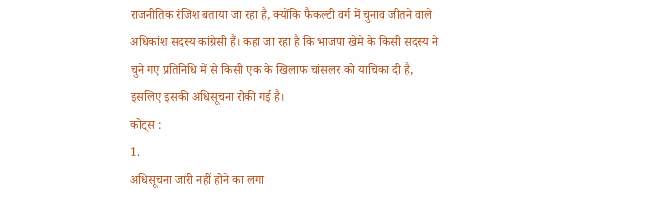राजनीतिक रंजिश बताया जा रहा है, क्योंकि फैकल्टी वर्ग में चुनाव जीतने वाले अधिकांश सदस्य कांग्रेसी हैं। कहा जा रहा है कि भाजपा खेमे के किसी सदस्य ने चुने गए प्रतिनिधि में से किसी एक के खिलाफ चांसलर को याचिका दी है, इसलिए इसकी अधिसूचना रोकी गई है।
कोट्स :
1.
अधिसूचना जारी नहीं होने का लगा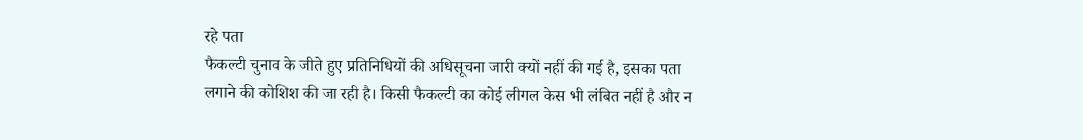रहे पता
फैकल्टी चुनाव के जीते हुए प्रतिनिधियों की अधिसूचना जारी क्यों नहीं की गई है, इसका पता लगाने की कोशिश की जा रही है। किसी फैकल्टी का कोई लीगल केस भी लंबित नहीं है और न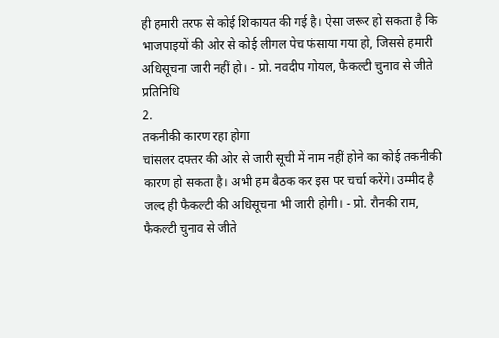ही हमारी तरफ से कोई शिकायत की गई है। ऐसा जरूर हो सकता है कि भाजपाइयों की ओर से कोई लीगल पेच फंसाया गया हो, जिससे हमारी अधिसूचना जारी नहीं हो। - प्रो. नवदीप गोयल, फैकल्टी चुनाव से जीते प्रतिनिधि
2.
तकनीकी कारण रहा होगा
चांसलर दफ्तर की ओर से जारी सूची में नाम नहीं होने का कोई तकनीकी कारण हो सकता है। अभी हम बैठक कर इस पर चर्चा करेंगे। उम्मीद है जल्द ही फैकल्टी की अधिसूचना भी जारी होगी। - प्रो. रौनकी राम, फैकल्टी चुनाव से जीते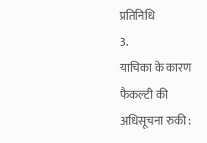प्रतिनिधि
3.
याचिका के कारण फैकल्टी की अधिसूचना रुकी :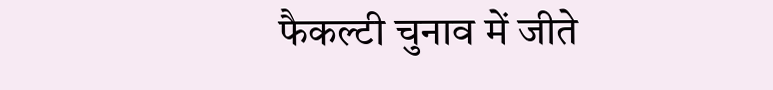फैकल्टी चुनाव में जीते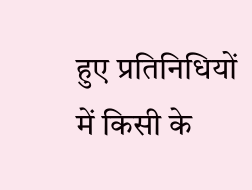हुए प्रतिनिधियों में किसी के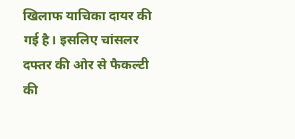खिलाफ याचिका दायर की गई है। इसलिए चांसलर दफ्तर की ओर से फैकल्टी की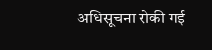अधिसूचना रोकी गई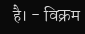है। - विक्रम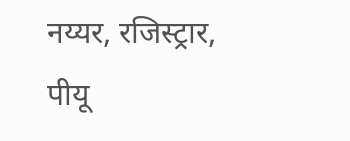नय्यर, रजिस्ट्रार, पीयू